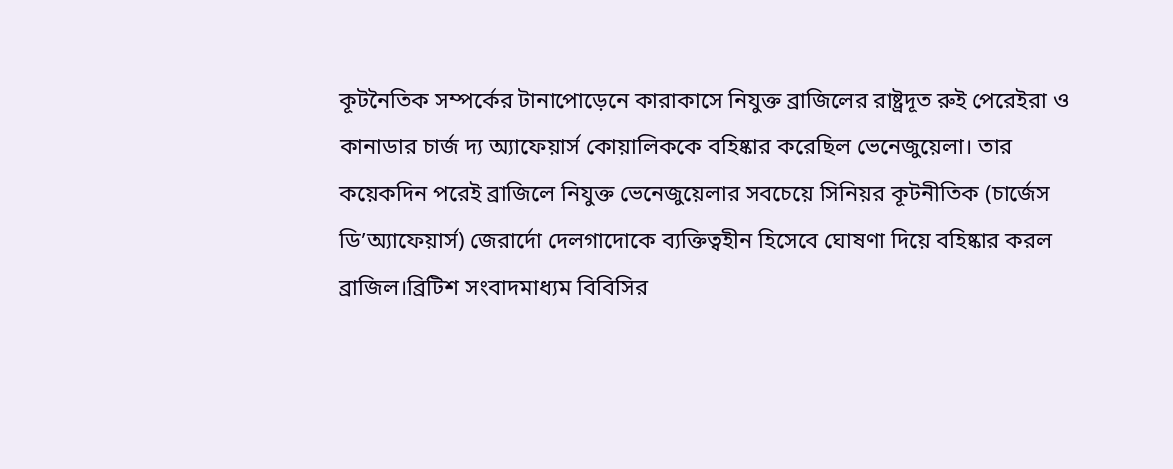কূটনৈতিক সম্পর্কের টানাপোড়েনে কারাকাসে নিযুক্ত ব্রাজিলের রাষ্ট্রদূত রুই পেরেইরা ও কানাডার চার্জ দ্য অ্যাফেয়ার্স কোয়ালিককে বহিষ্কার করেছিল ভেনেজুয়েলা। তার কয়েকদিন পরেই ব্রাজিলে নিযুক্ত ভেনেজুয়েলার সবচেয়ে সিনিয়র কূটনীতিক (চার্জেস ডি’অ্যাফেয়ার্স) জেরার্দো দেলগাদোকে ব্যক্তিত্বহীন হিসেবে ঘোষণা দিয়ে বহিষ্কার করল ব্রাজিল।ব্রিটিশ সংবাদমাধ্যম বিবিসির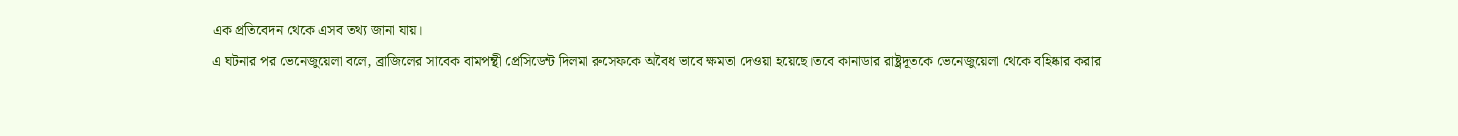এক প্রতিবেদন থেকে এসব তথ্য জানা যায়।
এ ঘটনার পর ভেনেজুয়েলা বলে, ব্রাজিলের সাবেক বামপন্থী প্রেসিডেন্ট দিলমা রুসেফকে অবৈধ ভাবে ক্ষমতা দেওয়া হয়েছে।তবে কানাডার রাষ্ট্রদূতকে ভেনেজুয়েলা থেকে বহিষ্কার করার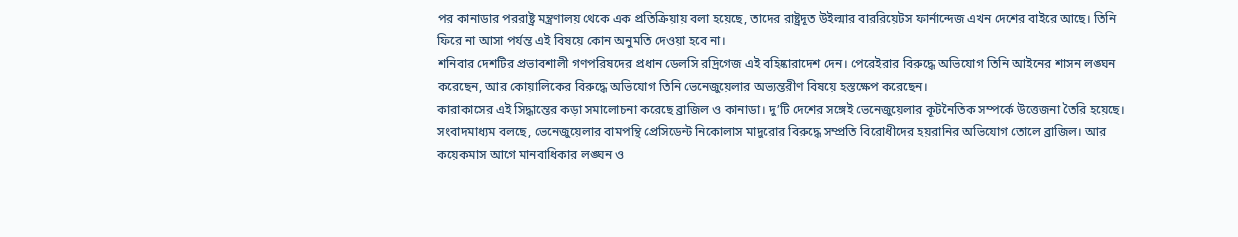পর কানাডার পররাষ্ট্র মন্ত্রণালয় থেকে এক প্রতিক্রিয়ায় বলা হয়েছে, তাদের রাষ্ট্রদূত উইল্মার বাররিয়েটস ফার্নান্দেজ এখন দেশের বাইরে আছে। তিনি ফিরে না আসা পর্যন্ত এই বিষয়ে কোন অনুমতি দেওয়া হবে না।
শনিবার দেশটির প্রভাবশালী গণপরিষদের প্রধান ডেলসি রদ্রিগেজ এই বহিষ্কারাদেশ দেন। পেরেইরার বিরুদ্ধে অভিযোগ তিনি আইনের শাসন লঙ্ঘন করেছেন, আর কোয়ালিকের বিরুদ্ধে অভিযোগ তিনি ভেনেজুয়েলার অভ্যন্তরীণ বিষয়ে হস্তক্ষেপ করেছেন।
কারাকাসের এই সিদ্ধান্তের কড়া সমালোচনা করেছে ব্রাজিল ও কানাডা। দু’টি দেশের সঙ্গেই ভেনেজুয়েলার কূটনৈতিক সম্পর্কে উত্তেজনা তৈরি হয়েছে।
সংবাদমাধ্যম বলছে, ভেনেজুয়েলার বামপন্থি প্রেসিডেন্ট নিকোলাস মাদুরোর বিরুদ্ধে সম্প্রতি বিরোধীদের হয়রানির অভিযোগ তোলে ব্রাজিল। আর কয়েকমাস আগে মানবাধিকার লঙ্ঘন ও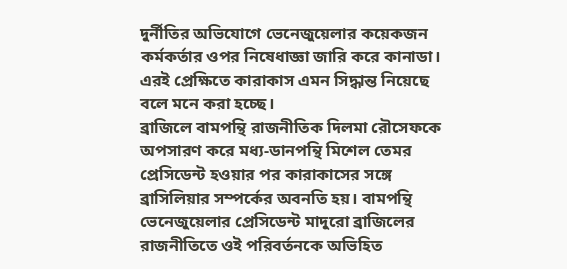দুর্নীতির অভিযোগে ভেনেজুয়েলার কয়েকজন কর্মকর্তার ওপর নিষেধাজ্ঞা জারি করে কানাডা। এরই প্রেক্ষিতে কারাকাস এমন সিদ্ধান্ত নিয়েছে বলে মনে করা হচ্ছে।
ব্রাজিলে বামপন্থি রাজনীতিক দিলমা রৌসেফকে অপসারণ করে মধ্য-ডানপন্থি মিশেল তেমর প্রেসিডেন্ট হওয়ার পর কারাকাসের সঙ্গে ব্রাসিলিয়ার সম্পর্কের অবনতি হয়। বামপন্থি ভেনেজুয়েলার প্রেসিডেন্ট মাদুরো ব্রাজিলের রাজনীতিতে ওই পরিবর্তনকে অভিহিত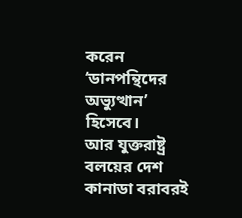করেন ‘ডানপন্থিদের অভ্যুত্থান’ হিসেবে।
আর যুক্তরাষ্ট্র বলয়ের দেশ কানাডা বরাবরই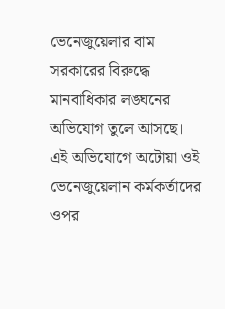ভেনেজুয়েলার বাম সরকারের বিরুদ্ধে মানবাধিকার লঙ্ঘনের অভিযোগ তুলে আসছে। এই অভিযোগে অটোয়া ওই ভেনেজুয়েলান কর্মকর্তাদের ওপর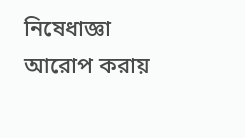নিষেধাজ্ঞা আরোপ করায়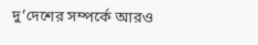দু’দেশের সম্পর্কে আরও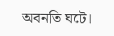অবনতি ঘটে।